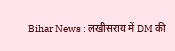Bihar News : लखीसराय में DM की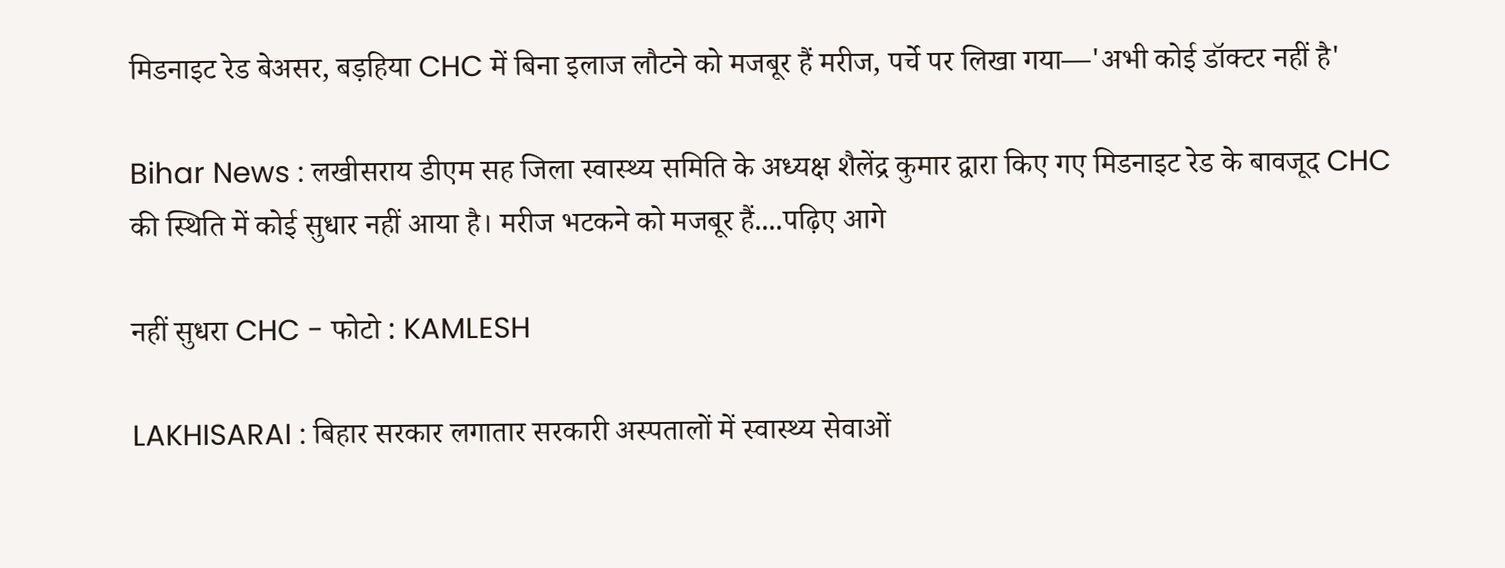मिडनाइट रेड बेअसर, बड़हिया CHC में बिना इलाज लौटने को मजबूर हैं मरीज, पर्चे पर लिखा गया—'अभी कोई डॉक्टर नहीं है'

Bihar News : लखीसराय डीएम सह जिला स्वास्थ्य समिति के अध्यक्ष शैलेंद्र कुमार द्वारा किए गए मिडनाइट रेड के बावजूद CHC की स्थिति में कोई सुधार नहीं आया है। मरीज भटकने को मजबूर हैं....पढ़िए आगे

नहीं सुधरा CHC - फोटो : KAMLESH

LAKHISARAI : बिहार सरकार लगातार सरकारी अस्पतालों में स्वास्थ्य सेवाओं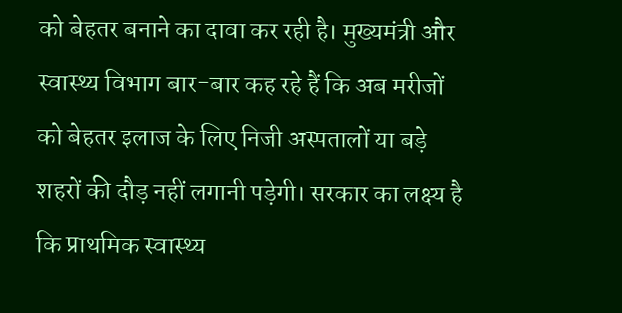को बेहतर बनाने का दावा कर रही है। मुख्यमंत्री और स्वास्थ्य विभाग बार-बार कह रहे हैं कि अब मरीजों को बेहतर इलाज के लिए निजी अस्पतालों या बड़े शहरों की दौड़ नहीं लगानी पड़ेगी। सरकार का लक्ष्य है कि प्राथमिक स्वास्थ्य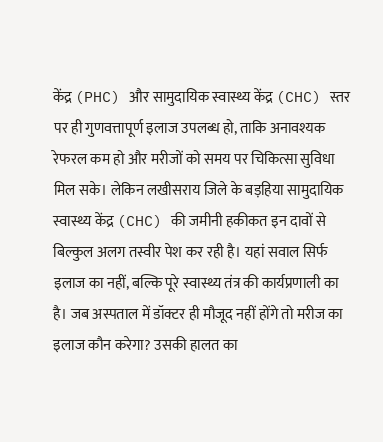केंद्र (PHC) और सामुदायिक स्वास्थ्य केंद्र (CHC) स्तर पर ही गुणवत्तापूर्ण इलाज उपलब्ध हो, ताकि अनावश्यक रेफरल कम हो और मरीजों को समय पर चिकित्सा सुविधा मिल सके। लेकिन लखीसराय जिले के बड़हिया सामुदायिक स्वास्थ्य केंद्र (CHC) की जमीनी हकीकत इन दावों से बिल्कुल अलग तस्वीर पेश कर रही है। यहां सवाल सिर्फ इलाज का नहीं, बल्कि पूरे स्वास्थ्य तंत्र की कार्यप्रणाली का है। जब अस्पताल में डॉक्टर ही मौजूद नहीं होंगे तो मरीज का इलाज कौन करेगा? उसकी हालत का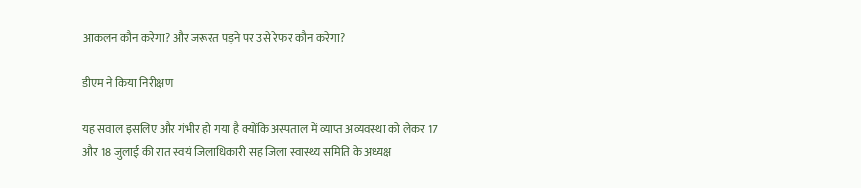आकलन कौन करेगा? और जरूरत पड़ने पर उसे रेफर कौन करेगा?

डीएम ने किया निरीक्षण

यह सवाल इसलिए और गंभीर हो गया है क्योंकि अस्पताल में व्याप्त अव्यवस्था को लेकर 17 और 18 जुलाई की रात स्वयं जिलाधिकारी सह जिला स्वास्थ्य समिति के अध्यक्ष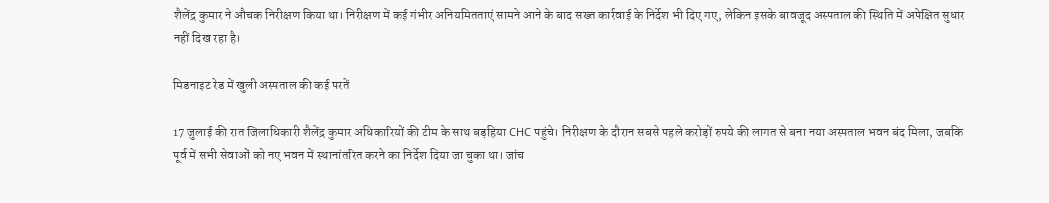शैलेंद्र कुमार ने औचक निरीक्षण किया था। निरीक्षण में कई गंभीर अनियमितताएं सामने आने के बाद सख्त कार्रवाई के निर्देश भी दिए गए, लेकिन इसके बावजूद अस्पताल की स्थिति में अपेक्षित सुधार नहीं दिख रहा है।

मिडनाइट रेड में खुली अस्पताल की कई परतें

17 जुलाई की रात जिलाधिकारी शैलेंद्र कुमार अधिकारियों की टीम के साथ बड़हिया CHC पहुंचे। निरीक्षण के दौरान सबसे पहले करोड़ों रुपये की लागत से बना नया अस्पताल भवन बंद मिला, जबकि पूर्व में सभी सेवाओं को नए भवन में स्थानांतरित करने का निर्देश दिया जा चुका था। जांच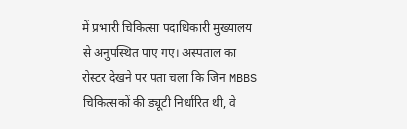में प्रभारी चिकित्सा पदाधिकारी मुख्यालय से अनुपस्थित पाए गए। अस्पताल का रोस्टर देखने पर पता चला कि जिन MBBS चिकित्सकों की ड्यूटी निर्धारित थी, वे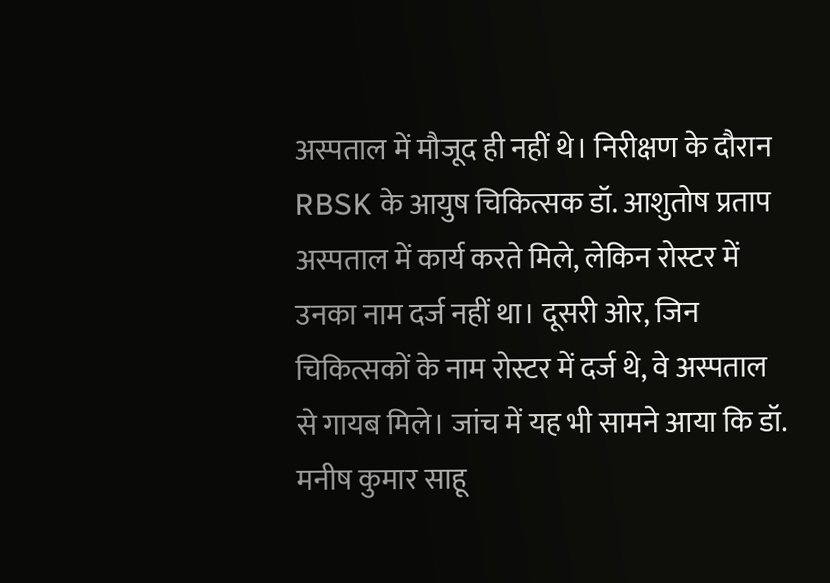अस्पताल में मौजूद ही नहीं थे। निरीक्षण के दौरान RBSK के आयुष चिकित्सक डॉ. आशुतोष प्रताप अस्पताल में कार्य करते मिले, लेकिन रोस्टर में उनका नाम दर्ज नहीं था। दूसरी ओर, जिन चिकित्सकों के नाम रोस्टर में दर्ज थे, वे अस्पताल से गायब मिले। जांच में यह भी सामने आया कि डॉ. मनीष कुमार साहू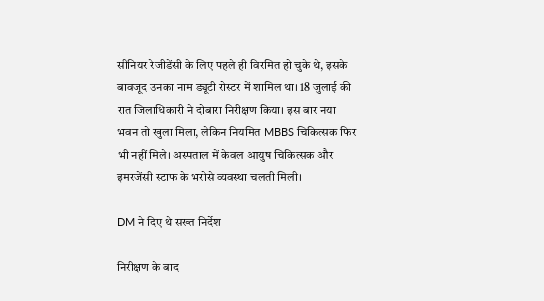सीनियर रेजीडेंसी के लिए पहले ही विरमित हो चुके थे, इसके बावजूद उनका नाम ड्यूटी रोस्टर में शामिल था। 18 जुलाई की रात जिलाधिकारी ने दोबारा निरीक्षण किया। इस बार नया भवन तो खुला मिला, लेकिन नियमित MBBS चिकित्सक फिर भी नहीं मिले। अस्पताल में केवल आयुष चिकित्सक और इमरजेंसी स्टाफ के भरोसे व्यवस्था चलती मिली।

DM ने दिए थे सख्त निर्देश

निरीक्षण के बाद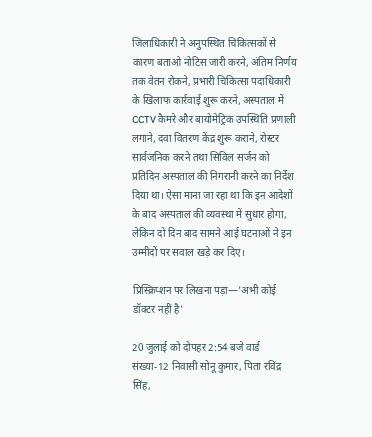जिलाधिकारी ने अनुपस्थित चिकित्सकों से कारण बताओ नोटिस जारी करने, अंतिम निर्णय तक वेतन रोकने, प्रभारी चिकित्सा पदाधिकारी के खिलाफ कार्रवाई शुरू करने, अस्पताल में CCTV कैमरे और बायोमेट्रिक उपस्थिति प्रणाली लगाने, दवा वितरण केंद्र शुरू कराने, रोस्टर सार्वजनिक करने तथा सिविल सर्जन को प्रतिदिन अस्पताल की निगरानी करने का निर्देश दिया था। ऐसा माना जा रहा था कि इन आदेशों के बाद अस्पताल की व्यवस्था में सुधार होगा, लेकिन दो दिन बाद सामने आई घटनाओं ने इन उम्मीदों पर सवाल खड़े कर दिए।

प्रिस्क्रिप्शन पर लिखना पड़ा—'अभी कोई डॉक्टर नहीं है'

20 जुलाई को दोपहर 2:54 बजे वार्ड संख्या-12 निवासी सोनू कुमार, पिता रविंद्र सिंह,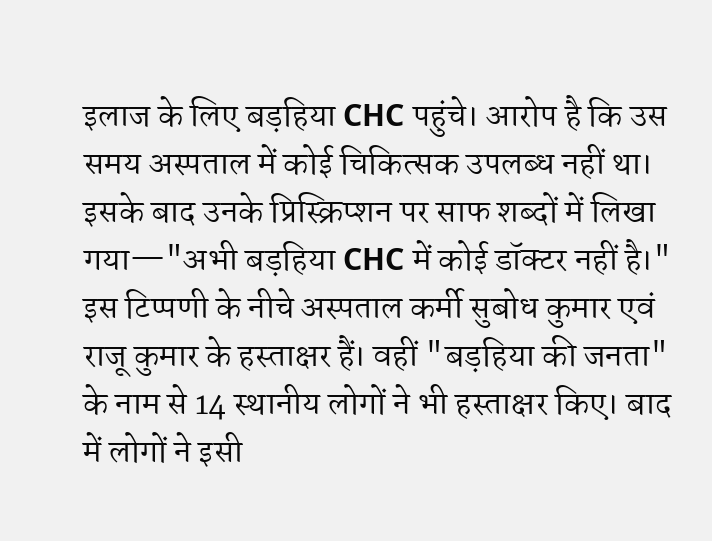इलाज के लिए बड़हिया CHC पहुंचे। आरोप है कि उस समय अस्पताल में कोई चिकित्सक उपलब्ध नहीं था। इसके बाद उनके प्रिस्क्रिप्शन पर साफ शब्दों में लिखा गया—"अभी बड़हिया CHC में कोई डॉक्टर नहीं है।" इस टिप्पणी के नीचे अस्पताल कर्मी सुबोध कुमार एवं राजू कुमार के हस्ताक्षर हैं। वहीं "बड़हिया की जनता" के नाम से 14 स्थानीय लोगों ने भी हस्ताक्षर किए। बाद में लोगों ने इसी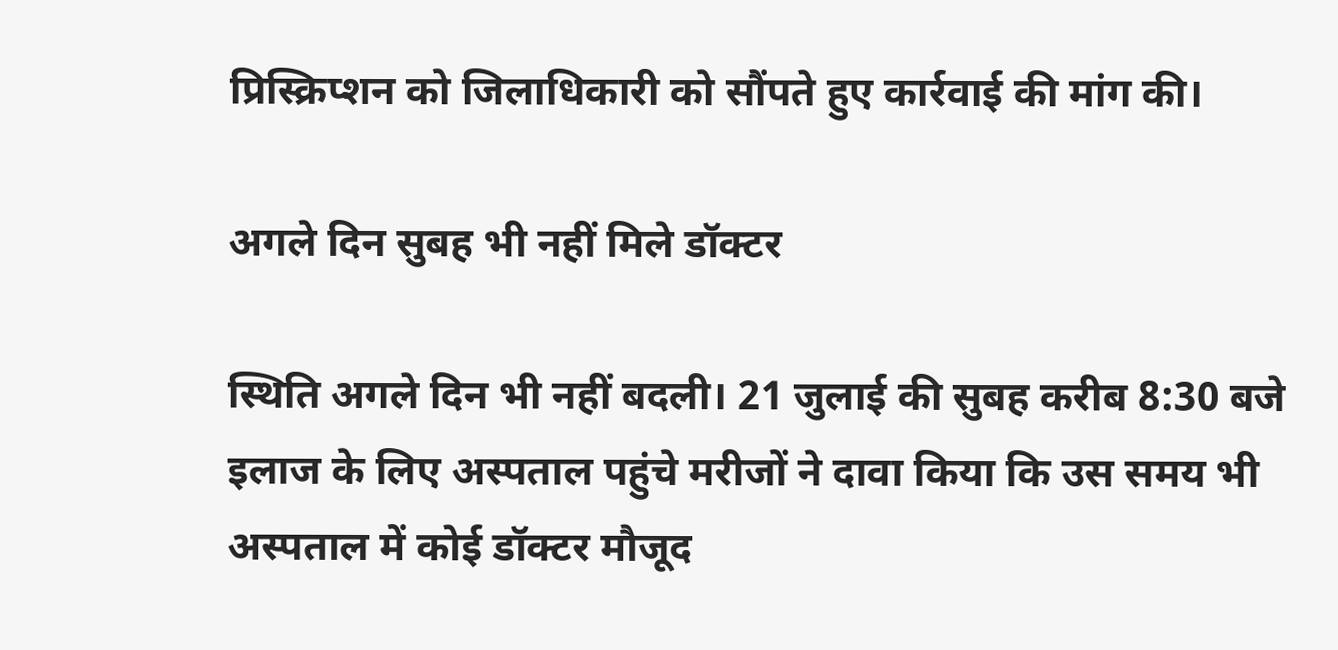प्रिस्क्रिप्शन को जिलाधिकारी को सौंपते हुए कार्रवाई की मांग की।

अगले दिन सुबह भी नहीं मिले डॉक्टर

स्थिति अगले दिन भी नहीं बदली। 21 जुलाई की सुबह करीब 8:30 बजे इलाज के लिए अस्पताल पहुंचे मरीजों ने दावा किया कि उस समय भी अस्पताल में कोई डॉक्टर मौजूद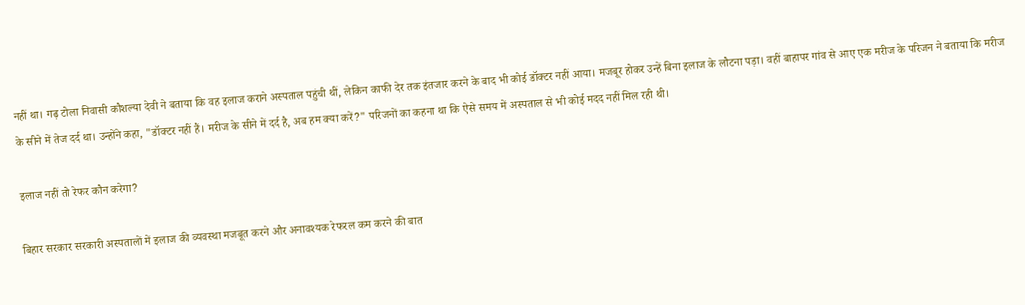नहीं था। गढ़ टोला निवासी कौशल्या देवी ने बताया कि वह इलाज कराने अस्पताल पहुंची थीं, लेकिन काफी देर तक इंतजार करने के बाद भी कोई डॉक्टर नहीं आया। मजबूर होकर उन्हें बिना इलाज के लौटना पड़ा। वहीं बाहापर गांव से आए एक मरीज के परिजन ने बताया कि मरीज के सीने में तेज दर्द था। उन्होंने कहा, "डॉक्टर नहीं हैं। मरीज के सीने में दर्द है, अब हम क्या करें?" परिजनों का कहना था कि ऐसे समय में अस्पताल से भी कोई मदद नहीं मिल रही थी।

इलाज नहीं तो रेफर कौन करेगा?

बिहार सरकार सरकारी अस्पतालों में इलाज की व्यवस्था मजबूत करने और अनावश्यक रेफरल कम करने की बात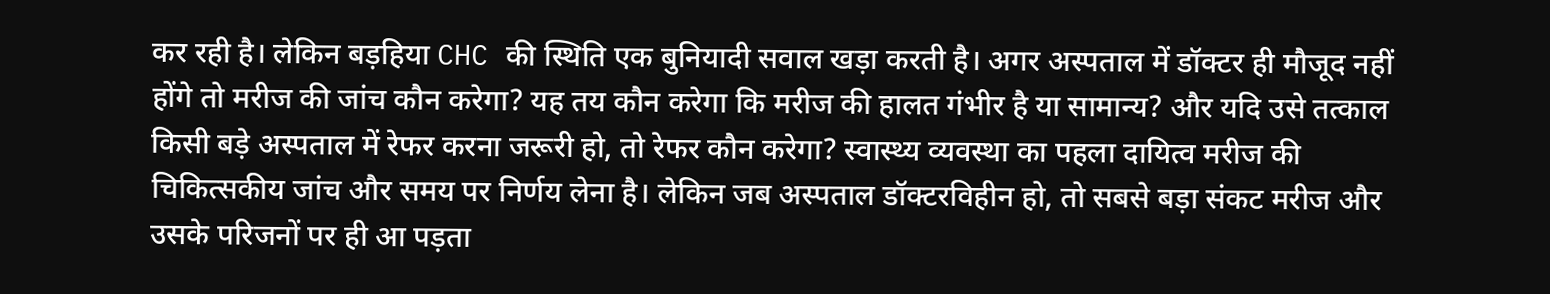कर रही है। लेकिन बड़हिया CHC की स्थिति एक बुनियादी सवाल खड़ा करती है। अगर अस्पताल में डॉक्टर ही मौजूद नहीं होंगे तो मरीज की जांच कौन करेगा? यह तय कौन करेगा कि मरीज की हालत गंभीर है या सामान्य? और यदि उसे तत्काल किसी बड़े अस्पताल में रेफर करना जरूरी हो, तो रेफर कौन करेगा? स्वास्थ्य व्यवस्था का पहला दायित्व मरीज की चिकित्सकीय जांच और समय पर निर्णय लेना है। लेकिन जब अस्पताल डॉक्टरविहीन हो, तो सबसे बड़ा संकट मरीज और उसके परिजनों पर ही आ पड़ता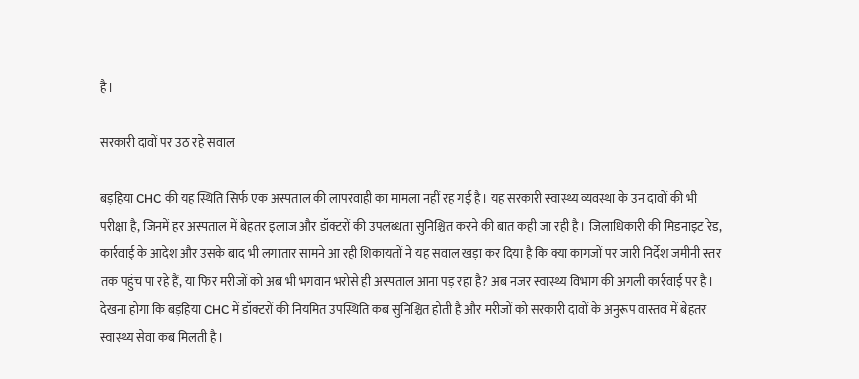है।

सरकारी दावों पर उठ रहे सवाल

बड़हिया CHC की यह स्थिति सिर्फ एक अस्पताल की लापरवाही का मामला नहीं रह गई है। यह सरकारी स्वास्थ्य व्यवस्था के उन दावों की भी परीक्षा है, जिनमें हर अस्पताल में बेहतर इलाज और डॉक्टरों की उपलब्धता सुनिश्चित करने की बात कही जा रही है। जिलाधिकारी की मिडनाइट रेड, कार्रवाई के आदेश और उसके बाद भी लगातार सामने आ रही शिकायतों ने यह सवाल खड़ा कर दिया है कि क्या कागजों पर जारी निर्देश जमीनी स्तर तक पहुंच पा रहे हैं, या फिर मरीजों को अब भी भगवान भरोसे ही अस्पताल आना पड़ रहा है? अब नजर स्वास्थ्य विभाग की अगली कार्रवाई पर है। देखना होगा कि बड़हिया CHC में डॉक्टरों की नियमित उपस्थिति कब सुनिश्चित होती है और मरीजों को सरकारी दावों के अनुरूप वास्तव में बेहतर स्वास्थ्य सेवा कब मिलती है।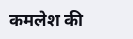कमलेश की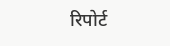रिपोर्ट